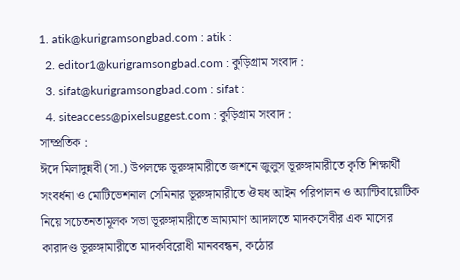1. atik@kurigramsongbad.com : atik :
  2. editor1@kurigramsongbad.com : কুড়িগ্রাম সংবাদ :
  3. sifat@kurigramsongbad.com : sifat :
  4. siteaccess@pixelsuggest.com : কুড়িগ্রাম সংবাদ :
সাম্প্রতিক :
ঈদে মিলাদুন্নবী (সা.) উপলক্ষে ভূরুঙ্গামারীতে জশনে জুলুস ভূরুঙ্গামারীতে কৃতি শিক্ষার্থী সংবর্ধনা ও মোটিভেশনাল সেমিনার ভূরুঙ্গামারীতে ঔষধ আইন পরিপালন ও অ্যান্টিবায়োটিক নিয়ে সচেতনতামূলক সভা ভূরুঙ্গামারীতে ভ্রাম্যমাণ আদালতে মাদকসেবীর এক মাসের কারাদণ্ড ভূরুঙ্গামারীতে মাদকবিরোধী মানববন্ধন, কঠোর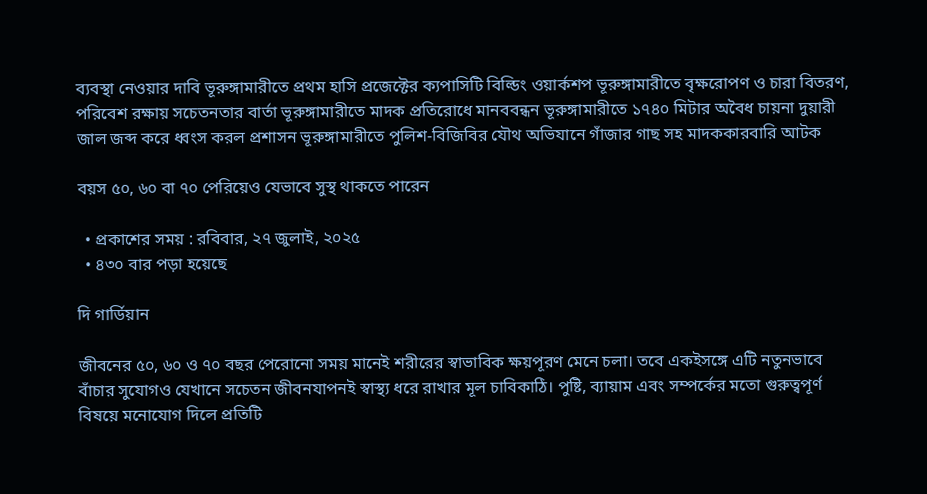ব্যবস্থা নেওয়ার দাবি ভূরুঙ্গামারীতে প্রথম হাসি প্রজেক্টের ক্যপাসিটি বিল্ডিং ওয়ার্কশপ ভূরুঙ্গামারীতে বৃক্ষরোপণ ও চারা বিতরণ, পরিবেশ রক্ষায় সচেতনতার বার্তা ভূরুঙ্গামারীতে মাদক প্রতিরোধে মানববন্ধন ভূরুঙ্গামারীতে ১৭৪০ মিটার অবৈধ চায়না দুয়ারী জাল জব্দ করে ধ্বংস করল প্রশাসন ভূরুঙ্গামারীতে পুলিশ-বিজিবির যৌথ অভিযানে গাঁজার গাছ সহ মাদককারবারি আটক

বয়স ৫০, ৬০ বা ৭০ পেরিয়েও যেভাবে সুস্থ থাকতে পারেন

  • প্রকাশের সময় : রবিবার, ২৭ জুলাই, ২০২৫
  • ৪৩০ বার পড়া হয়েছে

দি গার্ডিয়ান

জীবনের ৫০, ৬০ ও ৭০ বছর পেরোনো সময় মানেই শরীরের স্বাভাবিক ক্ষয়পূরণ মেনে চলা। তবে একইসঙ্গে এটি নতুনভাবে বাঁচার সুযোগও যেখানে সচেতন জীবনযাপনই স্বাস্থ্য ধরে রাখার মূল চাবিকাঠি। পুষ্টি, ব্যায়াম এবং সম্পর্কের মতো গুরুত্বপূর্ণ বিষয়ে মনোযোগ দিলে প্রতিটি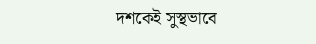দশকেই সুস্থভাবে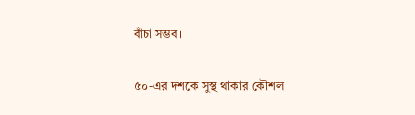বাঁচা সম্ভব।

৫০-এর দশকে সুস্থ থাকার কৌশল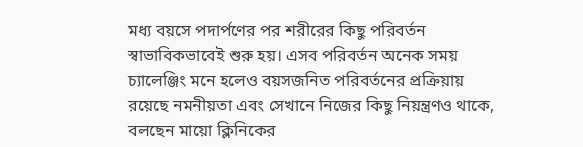মধ্য বয়সে পদার্পণের পর শরীরের কিছু পরিবর্তন স্বাভাবিকভাবেই শুরু হয়। এসব পরিবর্তন অনেক সময় চ্যালেঞ্জিং মনে হলেও বয়সজনিত পরিবর্তনের প্রক্রিয়ায় রয়েছে নমনীয়তা এবং সেখানে নিজের কিছু নিয়ন্ত্রণও থাকে, বলছেন মায়ো ক্লিনিকের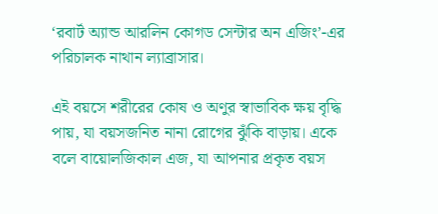‘রবার্ট অ্যান্ড আরলিন কোগড সেন্টার অন এজিং’-এর পরিচালক নাথান ল্যাব্রাসার।

এই বয়সে শরীরের কোষ ও অণুর স্বাভাবিক ক্ষয় বৃদ্ধি পায়, যা বয়সজনিত নানা রোগের ঝুঁকি বাড়ায়। একে বলে বায়োলজিকাল এজ, যা আপনার প্রকৃত বয়স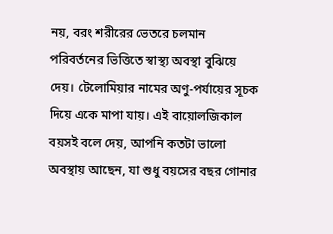নয়, বরং শরীরের ভেতরে চলমান পরিবর্তনের ভিত্তিতে স্বাস্থ্য অবস্থা বুঝিয়ে দেয়। টেলোমিয়ার নামের অণু-পর্যায়ের সূচক দিয়ে একে মাপা যায়। এই বায়োলজিকাল বয়সই বলে দেয়, আপনি কতটা ভালো অবস্থায় আছেন, যা শুধু বয়সের বছর গোনার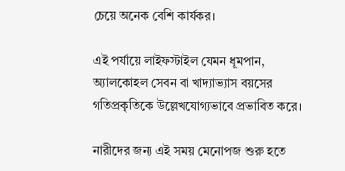চেয়ে অনেক বেশি কার্যকর।

এই পর্যায়ে লাইফস্টাইল যেমন ধূমপান, অ্যালকোহল সেবন বা খাদ্যাভ্যাস বয়সের গতিপ্রকৃতিকে উল্লেখযোগ্যভাবে প্রভাবিত করে।

নারীদের জন্য এই সময় মেনোপজ শুরু হতে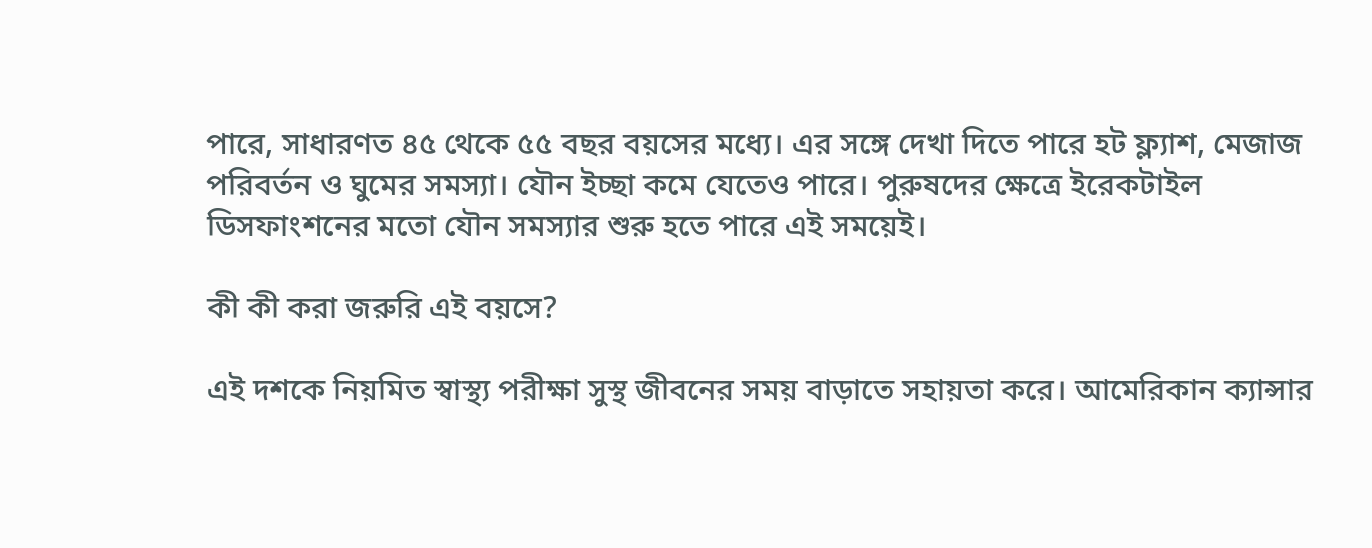পারে, সাধারণত ৪৫ থেকে ৫৫ বছর বয়সের মধ্যে। এর সঙ্গে দেখা দিতে পারে হট ফ্ল্যাশ, মেজাজ পরিবর্তন ও ঘুমের সমস্যা। যৌন ইচ্ছা কমে যেতেও পারে। পুরুষদের ক্ষেত্রে ইরেকটাইল ডিসফাংশনের মতো যৌন সমস্যার শুরু হতে পারে এই সময়েই।

কী কী করা জরুরি এই বয়সে?

এই দশকে নিয়মিত স্বাস্থ্য পরীক্ষা সুস্থ জীবনের সময় বাড়াতে সহায়তা করে। আমেরিকান ক্যান্সার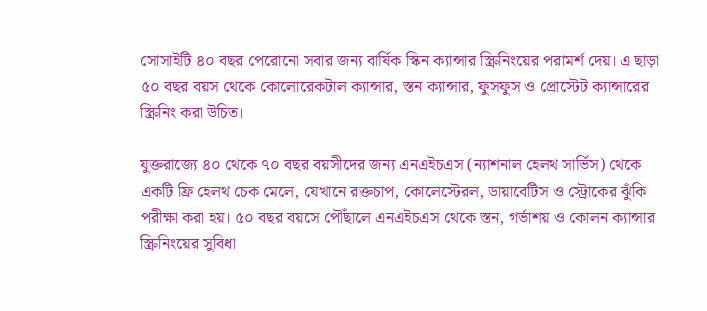সোসাইটি ৪০ বছর পেরোনো সবার জন্য বার্ষিক স্কিন ক্যান্সার স্ক্রিনিংয়ের পরামর্শ দেয়। এ ছাড়া ৫০ বছর বয়স থেকে কোলোরেকটাল ক্যান্সার, স্তন ক্যান্সার, ফুসফুস ও প্রোস্টেট ক্যান্সারের স্ক্রিনিং করা উচিত।

যুক্তরাজ্যে ৪০ থেকে ৭০ বছর বয়সীদের জন্য এনএইচএস (ন্যাশনাল হেলথ সার্ভিস) থেকে একটি ফ্রি হেলথ চেক মেলে, যেখানে রক্তচাপ, কোলেস্টেরল, ডায়াবেটিস ও স্ট্রোকের ঝুঁকি পরীক্ষা করা হয়। ৫০ বছর বয়সে পৌঁছালে এনএইচএস থেকে স্তন, গর্ভাশয় ও কোলন ক্যান্সার স্ক্রিনিংয়ের সুবিধা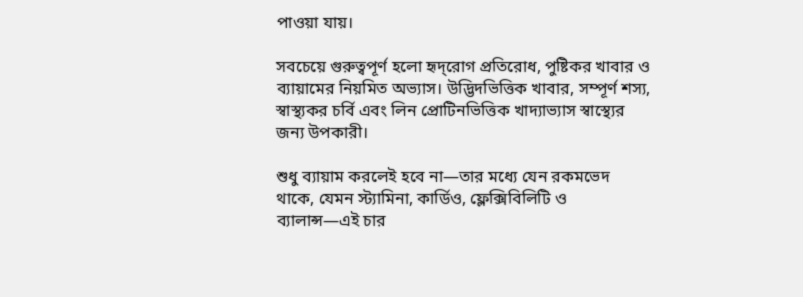পাওয়া যায়।

সবচেয়ে গুরুত্বপূর্ণ হলো হৃদ্‌রোগ প্রতিরোধ, পুষ্টিকর খাবার ও ব্যায়ামের নিয়মিত অভ্যাস। উদ্ভিদভিত্তিক খাবার, সম্পূর্ণ শস্য, স্বাস্থ্যকর চর্বি এবং লিন প্রোটিনভিত্তিক খাদ্যাভ্যাস স্বাস্থ্যের জন্য উপকারী।

শুধু ব্যায়াম করলেই হবে না—তার মধ্যে যেন রকমভেদ থাকে, যেমন স্ট্যামিনা, কার্ডিও, ফ্লেক্সিবিলিটি ও ব্যালান্স—এই চার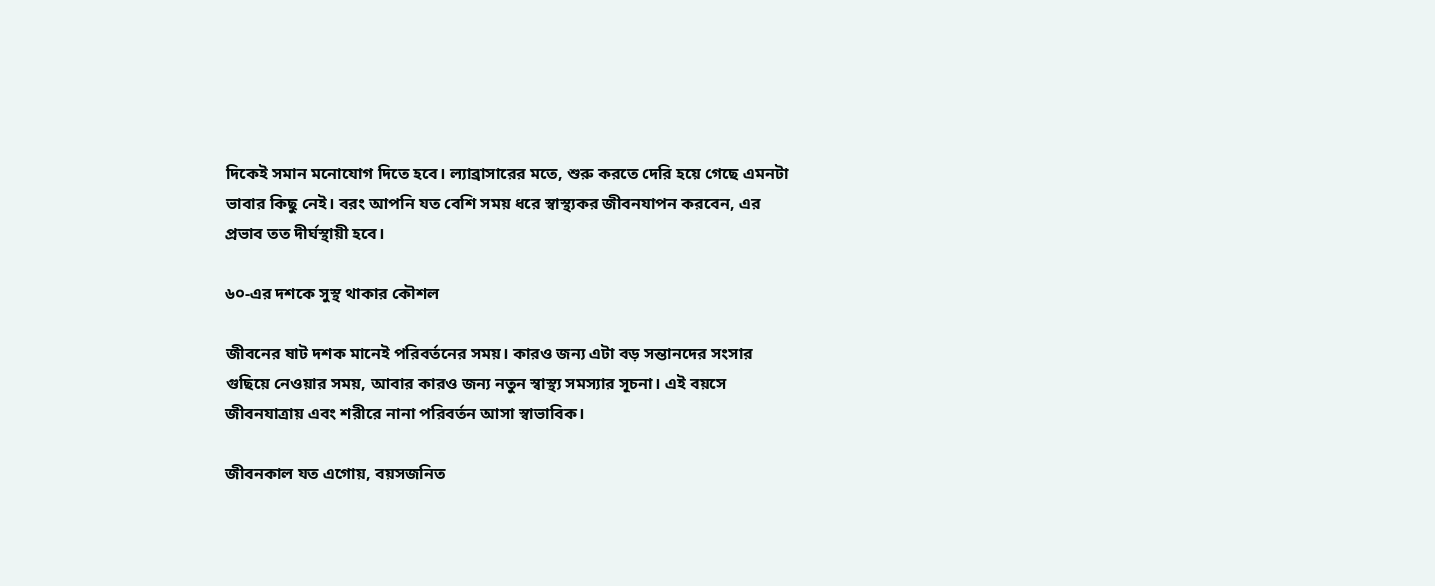দিকেই সমান মনোযোগ দিতে হবে। ল্যাব্রাসারের মতে, শুরু করতে দেরি হয়ে গেছে এমনটা ভাবার কিছু নেই। বরং আপনি যত বেশি সময় ধরে স্বাস্থ্যকর জীবনযাপন করবেন, এর প্রভাব তত দীর্ঘস্থায়ী হবে।

৬০-এর দশকে সুস্থ থাকার কৌশল

জীবনের ষাট দশক মানেই পরিবর্তনের সময়। কারও জন্য এটা বড় সন্তানদের সংসার গুছিয়ে নেওয়ার সময়, আবার কারও জন্য নতুন স্বাস্থ্য সমস্যার সূচনা। এই বয়সে জীবনযাত্রায় এবং শরীরে নানা পরিবর্তন আসা স্বাভাবিক।

জীবনকাল যত এগোয়, বয়সজনিত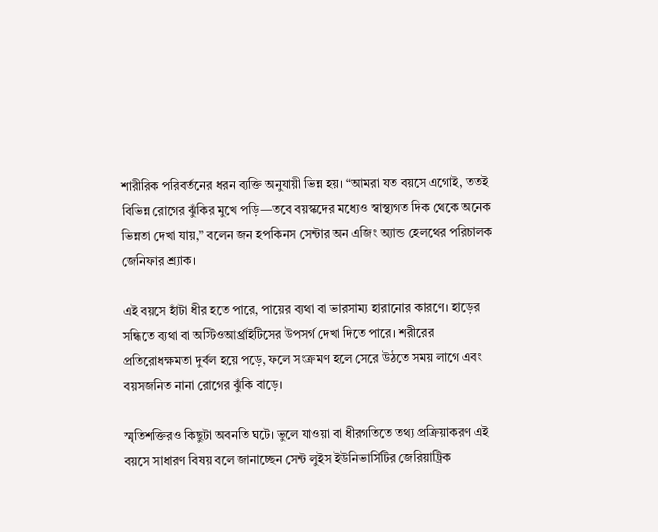শারীরিক পরিবর্তনের ধরন ব্যক্তি অনুযায়ী ভিন্ন হয়। “আমরা যত বয়সে এগোই, ততই বিভিন্ন রোগের ঝুঁকির মুখে পড়ি—তবে বয়স্কদের মধ্যেও স্বাস্থ্যগত দিক থেকে অনেক ভিন্নতা দেখা যায়,” বলেন জন হপকিনস সেন্টার অন এজিং অ্যান্ড হেলথের পরিচালক জেনিফার শ্র্যাক।

এই বয়সে হাঁটা ধীর হতে পারে, পায়ের ব্যথা বা ভারসাম্য হারানোর কারণে। হাড়ের সন্ধিতে ব্যথা বা অস্টিওআর্থ্রাইটিসের উপসর্গ দেখা দিতে পারে। শরীরের প্রতিরোধক্ষমতা দুর্বল হয়ে পড়ে, ফলে সংক্রমণ হলে সেরে উঠতে সময় লাগে এবং বয়সজনিত নানা রোগের ঝুঁকি বাড়ে।

স্মৃতিশক্তিরও কিছুটা অবনতি ঘটে। ভুলে যাওয়া বা ধীরগতিতে তথ্য প্রক্রিয়াকরণ এই বয়সে সাধারণ বিষয় বলে জানাচ্ছেন সেন্ট লুইস ইউনিভার্সিটির জেরিয়াট্রিক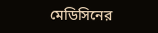মেডিসিনের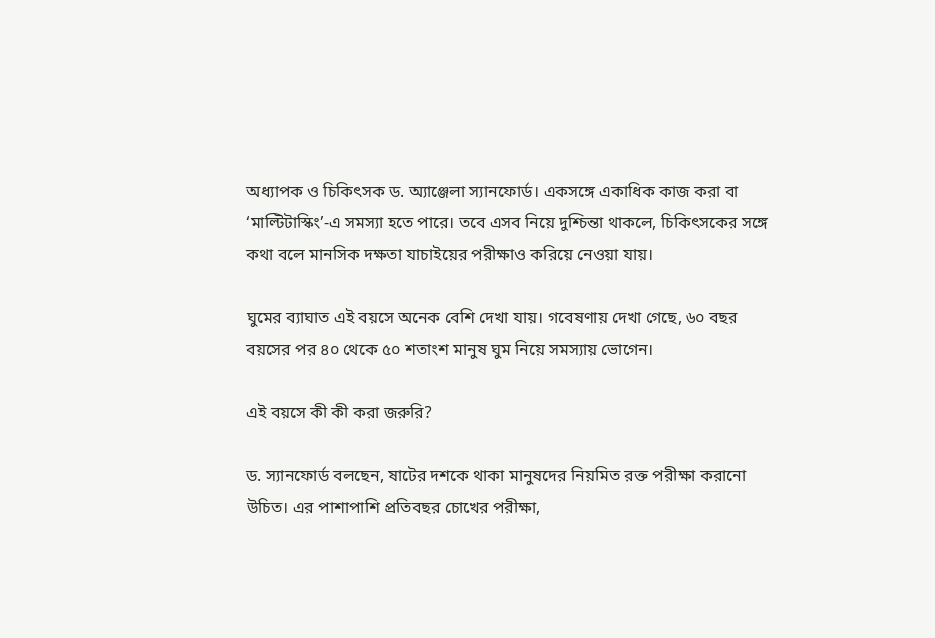অধ্যাপক ও চিকিৎসক ড. অ্যাঞ্জেলা স্যানফোর্ড। একসঙ্গে একাধিক কাজ করা বা ‘মাল্টিটাস্কিং’-এ সমস্যা হতে পারে। তবে এসব নিয়ে দুশ্চিন্তা থাকলে, চিকিৎসকের সঙ্গে কথা বলে মানসিক দক্ষতা যাচাইয়ের পরীক্ষাও করিয়ে নেওয়া যায়।

ঘুমের ব্যাঘাত এই বয়সে অনেক বেশি দেখা যায়। গবেষণায় দেখা গেছে, ৬০ বছর বয়সের পর ৪০ থেকে ৫০ শতাংশ মানুষ ঘুম নিয়ে সমস্যায় ভোগেন।

এই বয়সে কী কী করা জরুরি?

ড. স্যানফোর্ড বলছেন, ষাটের দশকে থাকা মানুষদের নিয়মিত রক্ত পরীক্ষা করানো উচিত। এর পাশাপাশি প্রতিবছর চোখের পরীক্ষা,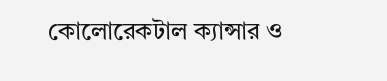কোলোরেকটাল ক্যান্সার ও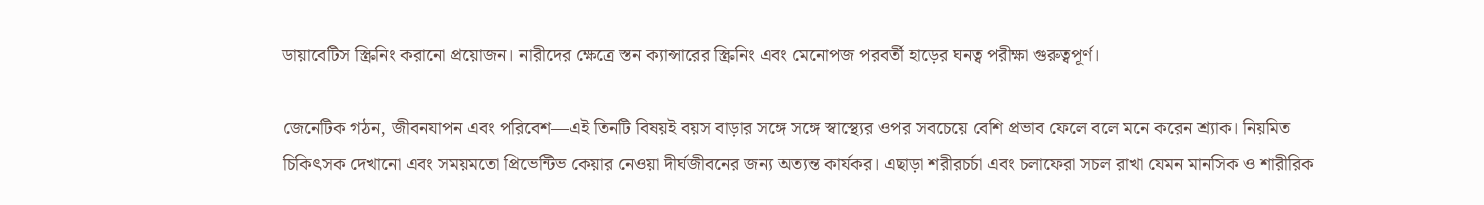ডায়াবেটিস স্ক্রিনিং করানো প্রয়োজন। নারীদের ক্ষেত্রে স্তন ক্যান্সারের স্ক্রিনিং এবং মেনোপজ পরবর্তী হাড়ের ঘনত্ব পরীক্ষা গুরুত্বপূর্ণ।

জেনেটিক গঠন, জীবনযাপন এবং পরিবেশ—এই তিনটি বিষয়ই বয়স বাড়ার সঙ্গে সঙ্গে স্বাস্থ্যের ওপর সবচেয়ে বেশি প্রভাব ফেলে বলে মনে করেন শ্র্যাক। নিয়মিত চিকিৎসক দেখানো এবং সময়মতো প্রিভেন্টিভ কেয়ার নেওয়া দীর্ঘজীবনের জন্য অত্যন্ত কার্যকর। এছাড়া শরীরচর্চা এবং চলাফেরা সচল রাখা যেমন মানসিক ও শারীরিক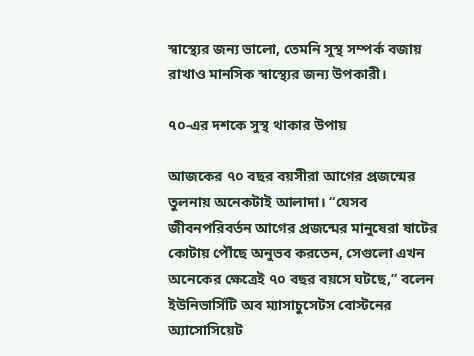স্বাস্থ্যের জন্য ভালো, তেমনি সুস্থ সম্পর্ক বজায় রাখাও মানসিক স্বাস্থ্যের জন্য উপকারী।

৭০-এর দশকে সুস্থ থাকার উপায়

আজকের ৭০ বছর বয়সীরা আগের প্রজন্মের তুলনায় অনেকটাই আলাদা। “যেসব জীবনপরিবর্তন আগের প্রজন্মের মানুষেরা ষাটের কোটায় পৌঁছে অনুভব করতেন, সেগুলো এখন অনেকের ক্ষেত্রেই ৭০ বছর বয়সে ঘটছে,” বলেন ইউনিভার্সিটি অব ম্যাসাচুসেটস বোস্টনের অ্যাসোসিয়েট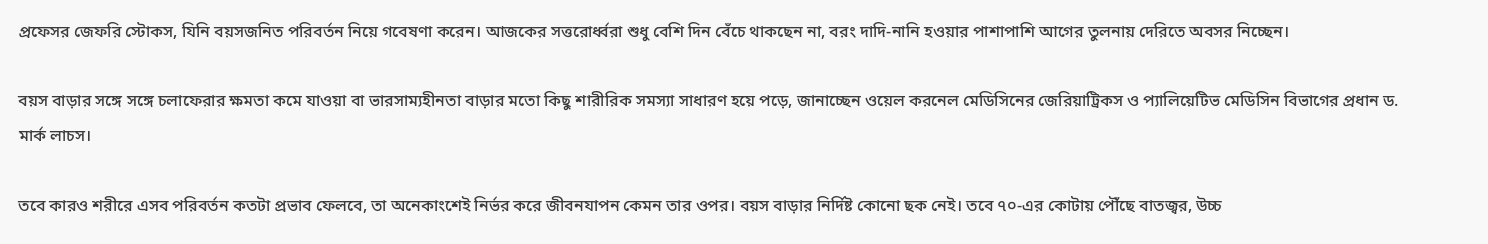প্রফেসর জেফরি স্টোকস, যিনি বয়সজনিত পরিবর্তন নিয়ে গবেষণা করেন। আজকের সত্তরোর্ধ্বরা শুধু বেশি দিন বেঁচে থাকছেন না, বরং দাদি-নানি হওয়ার পাশাপাশি আগের তুলনায় দেরিতে অবসর নিচ্ছেন।

বয়স বাড়ার সঙ্গে সঙ্গে চলাফেরার ক্ষমতা কমে যাওয়া বা ভারসাম্যহীনতা বাড়ার মতো কিছু শারীরিক সমস্যা সাধারণ হয়ে পড়ে, জানাচ্ছেন ওয়েল করনেল মেডিসিনের জেরিয়াট্রিকস ও প্যালিয়েটিভ মেডিসিন বিভাগের প্রধান ড. মার্ক লাচস।

তবে কারও শরীরে এসব পরিবর্তন কতটা প্রভাব ফেলবে, তা অনেকাংশেই নির্ভর করে জীবনযাপন কেমন তার ওপর। বয়স বাড়ার নির্দিষ্ট কোনো ছক নেই। তবে ৭০-এর কোটায় পৌঁছে বাতজ্বর, উচ্চ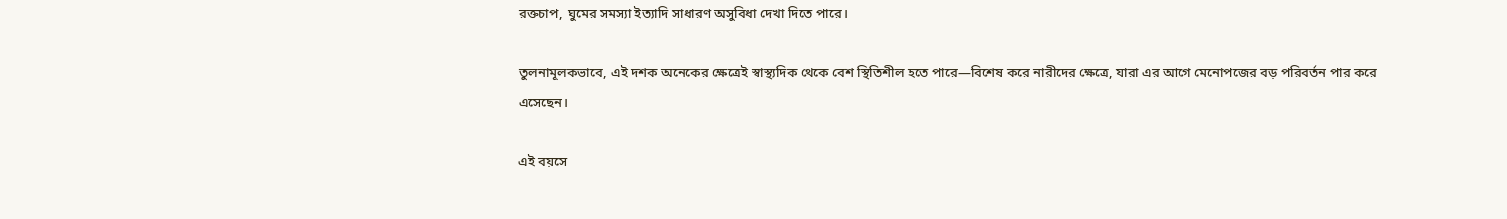রক্তচাপ, ঘুমের সমস্যা ইত্যাদি সাধারণ অসুবিধা দেখা দিতে পারে।

তুলনামূলকভাবে, এই দশক অনেকের ক্ষেত্রেই স্বাস্থ্যদিক থেকে বেশ স্থিতিশীল হতে পারে—বিশেষ করে নারীদের ক্ষেত্রে, যারা এর আগে মেনোপজের বড় পরিবর্তন পার করে এসেছেন।

এই বয়সে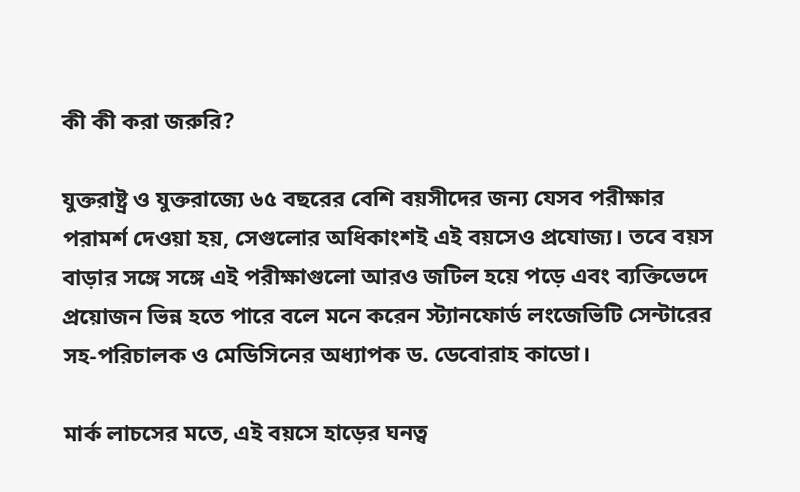কী কী করা জরুরি?

যুক্তরাষ্ট্র ও যুক্তরাজ্যে ৬৫ বছরের বেশি বয়সীদের জন্য যেসব পরীক্ষার পরামর্শ দেওয়া হয়, সেগুলোর অধিকাংশই এই বয়সেও প্রযোজ্য। তবে বয়স বাড়ার সঙ্গে সঙ্গে এই পরীক্ষাগুলো আরও জটিল হয়ে পড়ে এবং ব্যক্তিভেদে প্রয়োজন ভিন্ন হতে পারে বলে মনে করেন স্ট্যানফোর্ড লংজেভিটি সেন্টারের সহ-পরিচালক ও মেডিসিনের অধ্যাপক ড. ডেবোরাহ কাডো।

মার্ক লাচসের মতে, এই বয়সে হাড়ের ঘনত্ব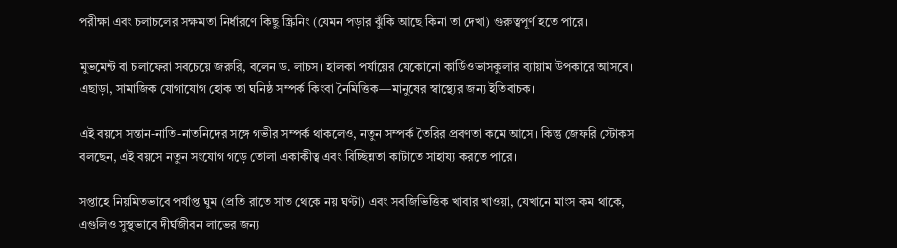পরীক্ষা এবং চলাচলের সক্ষমতা নির্ধারণে কিছু স্ক্রিনিং (যেমন পড়ার ঝুঁকি আছে কিনা তা দেখা) গুরুত্বপূর্ণ হতে পারে।

মুভমেন্ট বা চলাফেরা সবচেয়ে জরুরি, বলেন ড. লাচস। হালকা পর্যায়ের যেকোনো কার্ডিওভাসকুলার ব্যায়াম উপকারে আসবে। এছাড়া, সামাজিক যোগাযোগ হোক তা ঘনিষ্ঠ সম্পর্ক কিংবা নৈমিত্তিক—মানুষের স্বাস্থ্যের জন্য ইতিবাচক।

এই বয়সে সন্তান-নাতি-নাতনিদের সঙ্গে গভীর সম্পর্ক থাকলেও, নতুন সম্পর্ক তৈরির প্রবণতা কমে আসে। কিন্তু জেফরি স্টোকস বলছেন, এই বয়সে নতুন সংযোগ গড়ে তোলা একাকীত্ব এবং বিচ্ছিন্নতা কাটাতে সাহায্য করতে পারে।

সপ্তাহে নিয়মিতভাবে পর্যাপ্ত ঘুম (প্রতি রাতে সাত থেকে নয় ঘণ্টা) এবং সবজিভিত্তিক খাবার খাওয়া, যেখানে মাংস কম থাকে, এগুলিও সুস্থভাবে দীর্ঘজীবন লাভের জন্য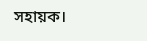সহায়ক।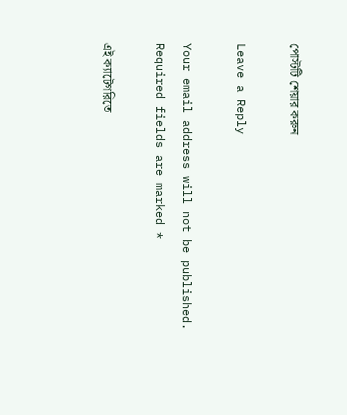পোস্টটি শেয়ার করুন

Leave a Reply

Your email address will not be published. Required fields are marked *

এই ক্যাটেগরিতে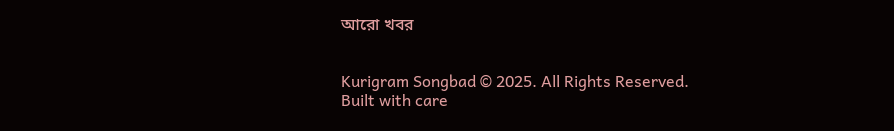আরো খবর


Kurigram Songbad © 2025. All Rights Reserved.
Built with care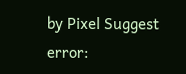by Pixel Suggest
error: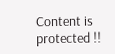Content is protected !!